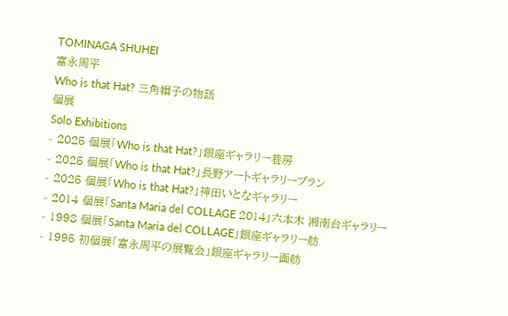TOMINAGA SHUHEI
富永周平
Who is that Hat? 三角帽子の物語
個展
Solo Exhibitions
- 2025 個展「Who is that Hat?」銀座ギャラリー巷房
- 2025 個展「Who is that Hat?」長野アートギャラリーブラン
- 2025 個展「Who is that Hat?」神田いとなギャラリー
- 2014 個展「Santa Maria del COLLAGE 2014」六本木 湘南台ギャラリー
- 1998 個展「Santa Maria del COLLAGE」銀座ギャラリー舫
- 1995 初個展「富永周平の展覧会」銀座ギャラリー画舫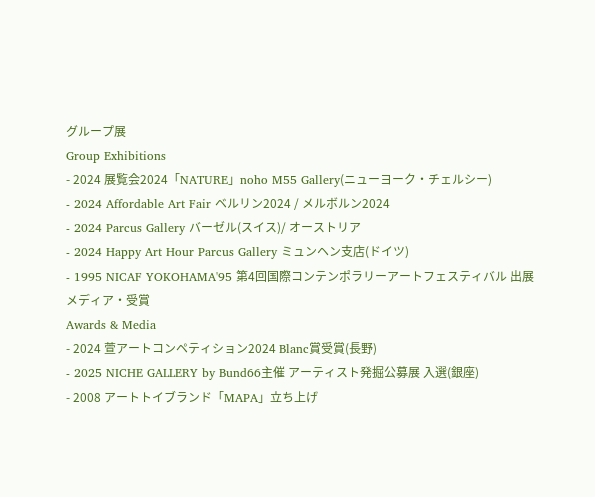グループ展
Group Exhibitions
- 2024 展覧会2024「NATURE」noho M55 Gallery(ニューヨーク・チェルシー)
- 2024 Affordable Art Fair ベルリン2024 / メルボルン2024
- 2024 Parcus Gallery バーゼル(スイス)/ オーストリア
- 2024 Happy Art Hour Parcus Gallery ミュンヘン支店(ドイツ)
- 1995 NICAF YOKOHAMA'95 第4回国際コンテンポラリーアートフェスティバル 出展
メディア・受賞
Awards & Media
- 2024 萱アートコンペティション2024 Blanc賞受賞(長野)
- 2025 NICHE GALLERY by Bund66主催 アーティスト発掘公募展 入選(銀座)
- 2008 アートトイブランド「MAPA」立ち上げ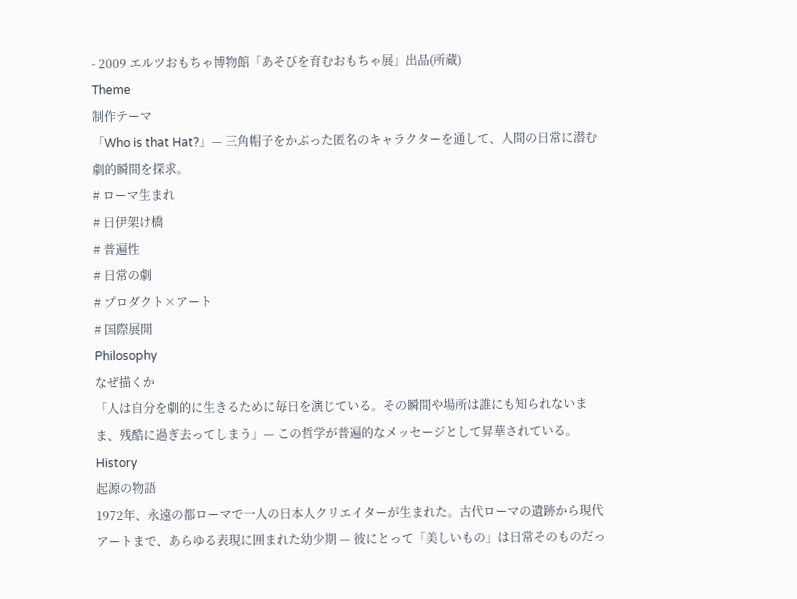- 2009 エルツおもちゃ博物館「あそびを育むおもちゃ展」出品(所蔵)
Theme
制作テーマ
「Who is that Hat?」— 三角帽子をかぶった匿名のキャラクターを通して、人間の日常に潜む劇的瞬間を探求。
# ローマ生まれ
# 日伊架け橋
# 普遍性
# 日常の劇
# プロダクト×アート
# 国際展開
Philosophy
なぜ描くか
「人は自分を劇的に生きるために毎日を演じている。その瞬間や場所は誰にも知られないまま、残酷に過ぎ去ってしまう」— この哲学が普遍的なメッセージとして昇華されている。
History
起源の物語
1972年、永遠の都ローマで一人の日本人クリエイターが生まれた。古代ローマの遺跡から現代アートまで、あらゆる表現に囲まれた幼少期 — 彼にとって「美しいもの」は日常そのものだっ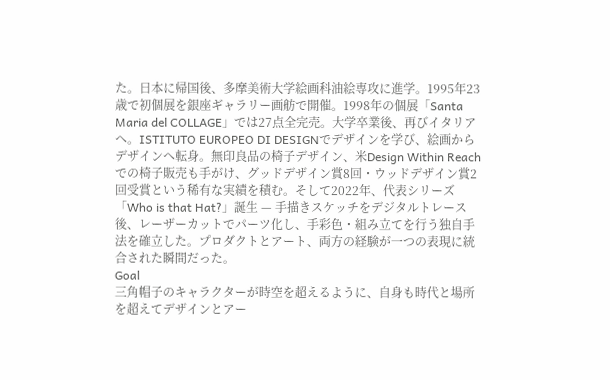た。日本に帰国後、多摩美術大学絵画科油絵専攻に進学。1995年23歳で初個展を銀座ギャラリー画舫で開催。1998年の個展「Santa Maria del COLLAGE」では27点全完売。大学卒業後、再びイタリアへ。ISTITUTO EUROPEO DI DESIGNでデザインを学び、絵画からデザインへ転身。無印良品の椅子デザイン、米Design Within Reachでの椅子販売も手がけ、グッドデザイン賞8回・ウッドデザイン賞2回受賞という稀有な実績を積む。そして2022年、代表シリーズ「Who is that Hat?」誕生 — 手描きスケッチをデジタルトレース後、レーザーカットでパーツ化し、手彩色・組み立てを行う独自手法を確立した。プロダクトとアート、両方の経験が一つの表現に統合された瞬間だった。
Goal
三角帽子のキャラクターが時空を超えるように、自身も時代と場所を超えてデザインとアー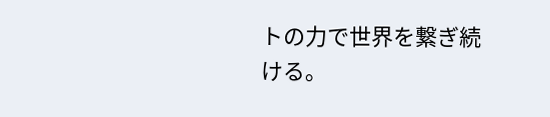トの力で世界を繋ぎ続ける。